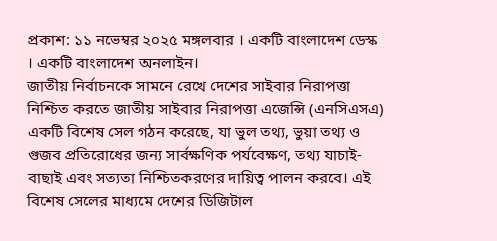প্রকাশ: ১১ নভেম্বর ২০২৫ মঙ্গলবার । একটি বাংলাদেশ ডেস্ক । একটি বাংলাদেশ অনলাইন।
জাতীয় নির্বাচনকে সামনে রেখে দেশের সাইবার নিরাপত্তা নিশ্চিত করতে জাতীয় সাইবার নিরাপত্তা এজেন্সি (এনসিএসএ) একটি বিশেষ সেল গঠন করেছে, যা ভুল তথ্য, ভুয়া তথ্য ও গুজব প্রতিরোধের জন্য সার্বক্ষণিক পর্যবেক্ষণ, তথ্য যাচাই-বাছাই এবং সত্যতা নিশ্চিতকরণের দায়িত্ব পালন করবে। এই বিশেষ সেলের মাধ্যমে দেশের ডিজিটাল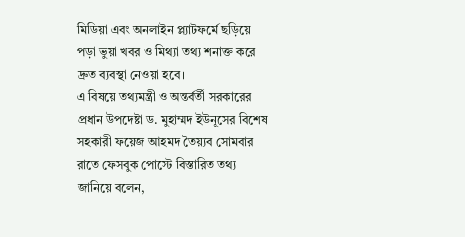মিডিয়া এবং অনলাইন প্ল্যাটফর্মে ছড়িয়ে পড়া ভুয়া খবর ও মিথ্যা তথ্য শনাক্ত করে দ্রুত ব্যবস্থা নেওয়া হবে।
এ বিষয়ে তথ্যমন্ত্রী ও অন্তর্বর্তী সরকারের প্রধান উপদেষ্টা ড. মুহাম্মদ ইউনূসের বিশেষ সহকারী ফয়েজ আহমদ তৈয়্যব সোমবার রাতে ফেসবুক পোস্টে বিস্তারিত তথ্য জানিয়ে বলেন,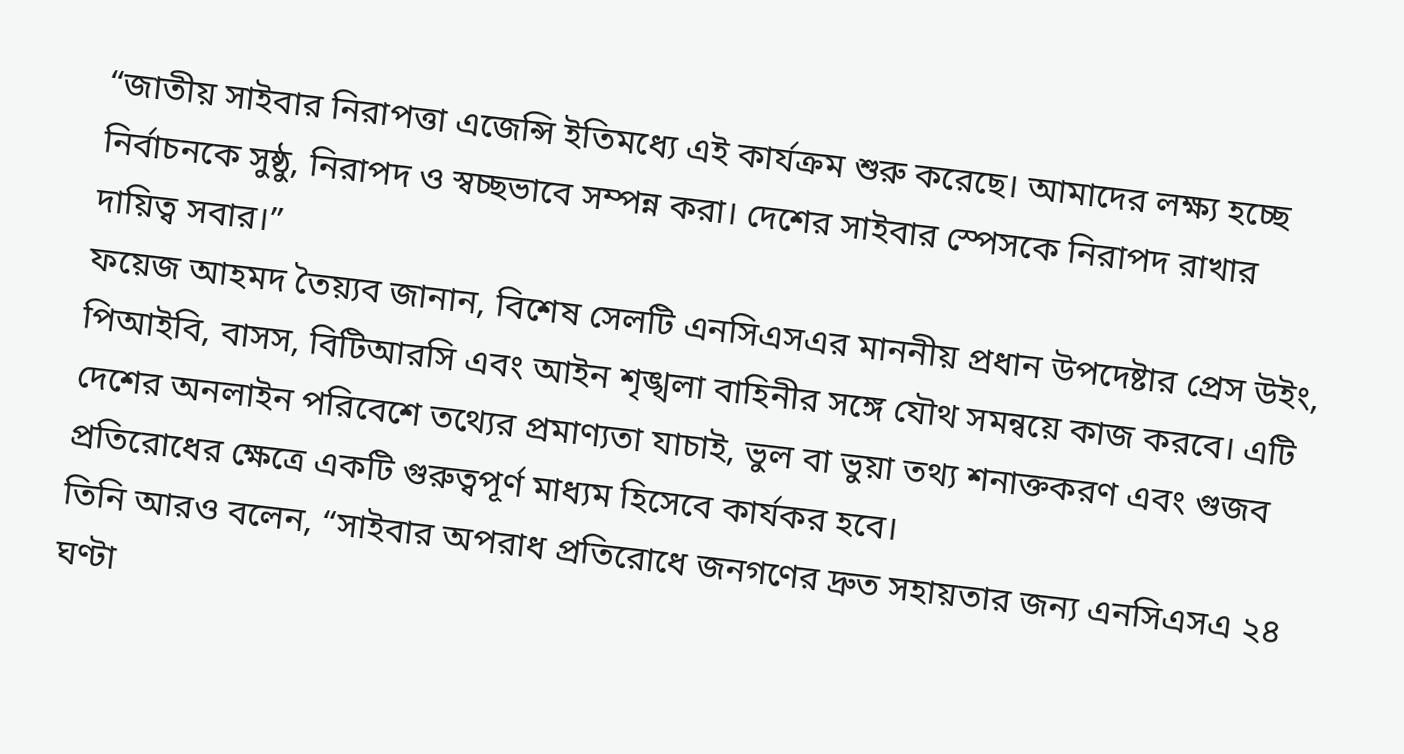“জাতীয় সাইবার নিরাপত্তা এজেন্সি ইতিমধ্যে এই কার্যক্রম শুরু করেছে। আমাদের লক্ষ্য হচ্ছে নির্বাচনকে সুষ্ঠু, নিরাপদ ও স্বচ্ছভাবে সম্পন্ন করা। দেশের সাইবার স্পেসকে নিরাপদ রাখার দায়িত্ব সবার।”
ফয়েজ আহমদ তৈয়্যব জানান, বিশেষ সেলটি এনসিএসএর মাননীয় প্রধান উপদেষ্টার প্রেস উইং, পিআইবি, বাসস, বিটিআরসি এবং আইন শৃঙ্খলা বাহিনীর সঙ্গে যৌথ সমন্বয়ে কাজ করবে। এটি দেশের অনলাইন পরিবেশে তথ্যের প্রমাণ্যতা যাচাই, ভুল বা ভুয়া তথ্য শনাক্তকরণ এবং গুজব প্রতিরোধের ক্ষেত্রে একটি গুরুত্বপূর্ণ মাধ্যম হিসেবে কার্যকর হবে।
তিনি আরও বলেন, “সাইবার অপরাধ প্রতিরোধে জনগণের দ্রুত সহায়তার জন্য এনসিএসএ ২৪ ঘণ্টা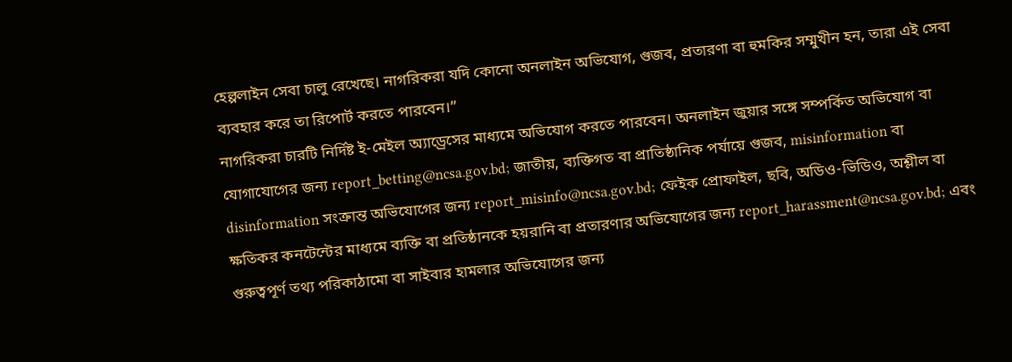হেল্পলাইন সেবা চালু রেখেছে। নাগরিকরা যদি কোনো অনলাইন অভিযোগ, গুজব, প্রতারণা বা হুমকির সম্মুখীন হন, তারা এই সেবা ব্যবহার করে তা রিপোর্ট করতে পারবেন।”
নাগরিকরা চারটি নির্দিষ্ট ই-মেইল অ্যাড্রেসের মাধ্যমে অভিযোগ করতে পারবেন। অনলাইন জুয়ার সঙ্গে সম্পর্কিত অভিযোগ বা যোগাযোগের জন্য report_betting@ncsa.gov.bd; জাতীয়, ব্যক্তিগত বা প্রাতিষ্ঠানিক পর্যায়ে গুজব, misinformation বা disinformation সংক্রান্ত অভিযোগের জন্য report_misinfo@ncsa.gov.bd; ফেইক প্রোফাইল, ছবি, অডিও-ভিডিও, অশ্লীল বা ক্ষতিকর কনটেন্টের মাধ্যমে ব্যক্তি বা প্রতিষ্ঠানকে হয়রানি বা প্রতারণার অভিযোগের জন্য report_harassment@ncsa.gov.bd; এবং গুরুত্বপূর্ণ তথ্য পরিকাঠামো বা সাইবার হামলার অভিযোগের জন্য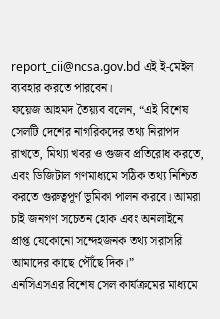report_cii@ncsa.gov.bd এই ই-মেইল ব্যবহার করতে পারবেন।
ফয়েজ আহমদ তৈয়্যব বলেন, “এই বিশেষ সেলটি দেশের নাগরিকদের তথ্য নিরাপদ রাখতে, মিথ্যা খবর ও গুজব প্রতিরোধ করতে, এবং ডিজিটাল গণমাধ্যমে সঠিক তথ্য নিশ্চিত করতে গুরুত্বপূর্ণ ভূমিকা পালন করবে। আমরা চাই জনগণ সচেতন হোক এবং অনলাইনে প্রাপ্ত যেকোনো সন্দেহজনক তথ্য সরাসরি আমাদের কাছে পৌঁছে দিক।”
এনসিএসএর বিশেষ সেল কার্যক্রমের মাধ্যমে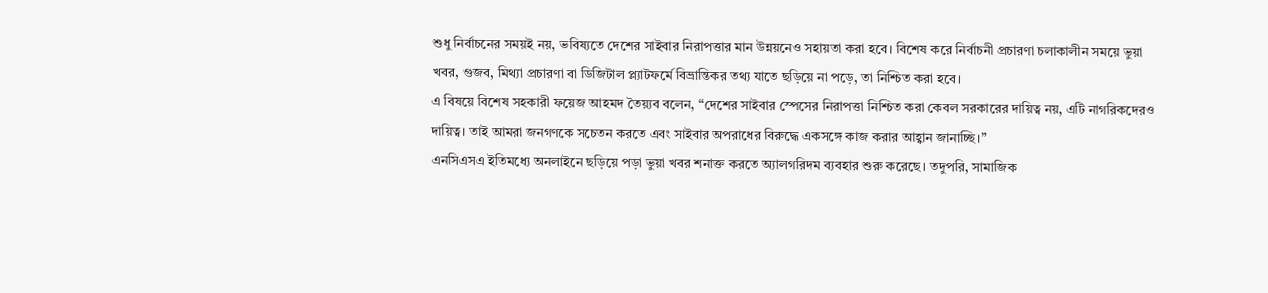শুধু নির্বাচনের সময়ই নয়, ভবিষ্যতে দেশের সাইবার নিরাপত্তার মান উন্নয়নেও সহায়তা করা হবে। বিশেষ করে নির্বাচনী প্রচারণা চলাকালীন সময়ে ভুয়া খবর, গুজব, মিথ্যা প্রচারণা বা ডিজিটাল প্ল্যাটফর্মে বিভ্রান্তিকর তথ্য যাতে ছড়িয়ে না পড়ে, তা নিশ্চিত করা হবে।
এ বিষয়ে বিশেষ সহকারী ফয়েজ আহমদ তৈয়্যব বলেন, “দেশের সাইবার স্পেসের নিরাপত্তা নিশ্চিত করা কেবল সরকারের দায়িত্ব নয়, এটি নাগরিকদেরও দায়িত্ব। তাই আমরা জনগণকে সচেতন করতে এবং সাইবার অপরাধের বিরুদ্ধে একসঙ্গে কাজ করার আহ্বান জানাচ্ছি।”
এনসিএসএ ইতিমধ্যে অনলাইনে ছড়িয়ে পড়া ভুয়া খবর শনাক্ত করতে অ্যালগরিদম ব্যবহার শুরু করেছে। তদুপরি, সামাজিক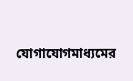যোগাযোগমাধ্যমের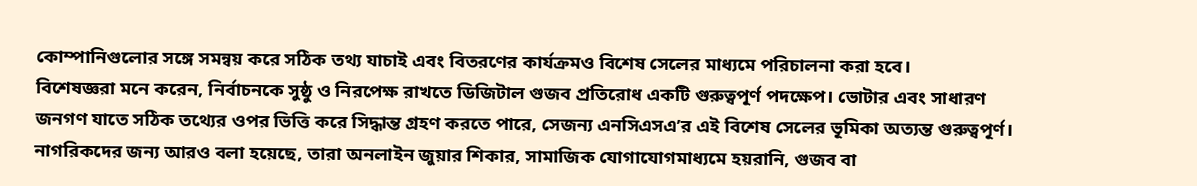কোম্পানিগুলোর সঙ্গে সমন্বয় করে সঠিক তথ্য যাচাই এবং বিতরণের কার্যক্রমও বিশেষ সেলের মাধ্যমে পরিচালনা করা হবে।
বিশেষজ্ঞরা মনে করেন, নির্বাচনকে সুষ্ঠু ও নিরপেক্ষ রাখতে ডিজিটাল গুজব প্রতিরোধ একটি গুরুত্বপূর্ণ পদক্ষেপ। ভোটার এবং সাধারণ জনগণ যাতে সঠিক তথ্যের ওপর ভিত্তি করে সিদ্ধান্ত গ্রহণ করতে পারে, সেজন্য এনসিএসএ’র এই বিশেষ সেলের ভূমিকা অত্যন্ত গুরুত্বপূর্ণ।
নাগরিকদের জন্য আরও বলা হয়েছে, তারা অনলাইন জুয়ার শিকার, সামাজিক যোগাযোগমাধ্যমে হয়রানি, গুজব বা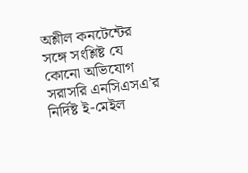অশ্লীল কনটেন্টের সঙ্গে সংশ্লিষ্ট যে কোনো অভিযোগ সরাসরি এনসিএসএ’র নির্দিষ্ট ই-মেইল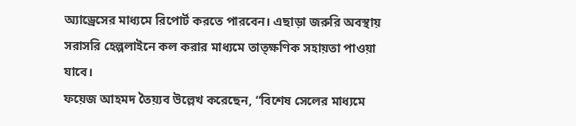অ্যাড্রেসের মাধ্যমে রিপোর্ট করতে পারবেন। এছাড়া জরুরি অবস্থায় সরাসরি হেল্পলাইনে কল করার মাধ্যমে তাত্ক্ষণিক সহায়তা পাওয়া যাবে।
ফয়েজ আহমদ তৈয়্যব উল্লেখ করেছেন, “বিশেষ সেলের মাধ্যমে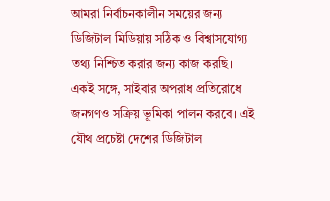আমরা নির্বাচনকালীন সময়ের জন্য ডিজিটাল মিডিয়ায় সঠিক ও বিশ্বাসযোগ্য তথ্য নিশ্চিত করার জন্য কাজ করছি। একই সঙ্গে, সাইবার অপরাধ প্রতিরোধে জনগণও সক্রিয় ভূমিকা পালন করবে। এই যৌথ প্রচেষ্টা দেশের ডিজিটাল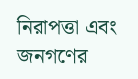নিরাপত্তা এবং জনগণের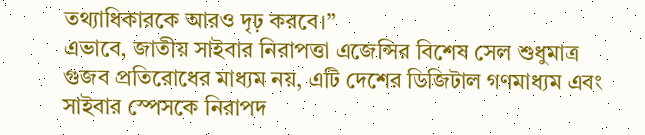তথ্যাধিকারকে আরও দৃঢ় করবে।”
এভাবে, জাতীয় সাইবার নিরাপত্তা এজেন্সির বিশেষ সেল শুধুমাত্র গুজব প্রতিরোধের মাধ্যম নয়, এটি দেশের ডিজিটাল গণমাধ্যম এবং সাইবার স্পেসকে নিরাপদ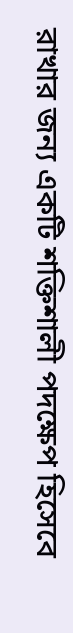রাখার জন্য একটি শক্তিশালী পদক্ষেপ হিসেবে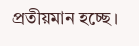প্রতীয়মান হচ্ছে।